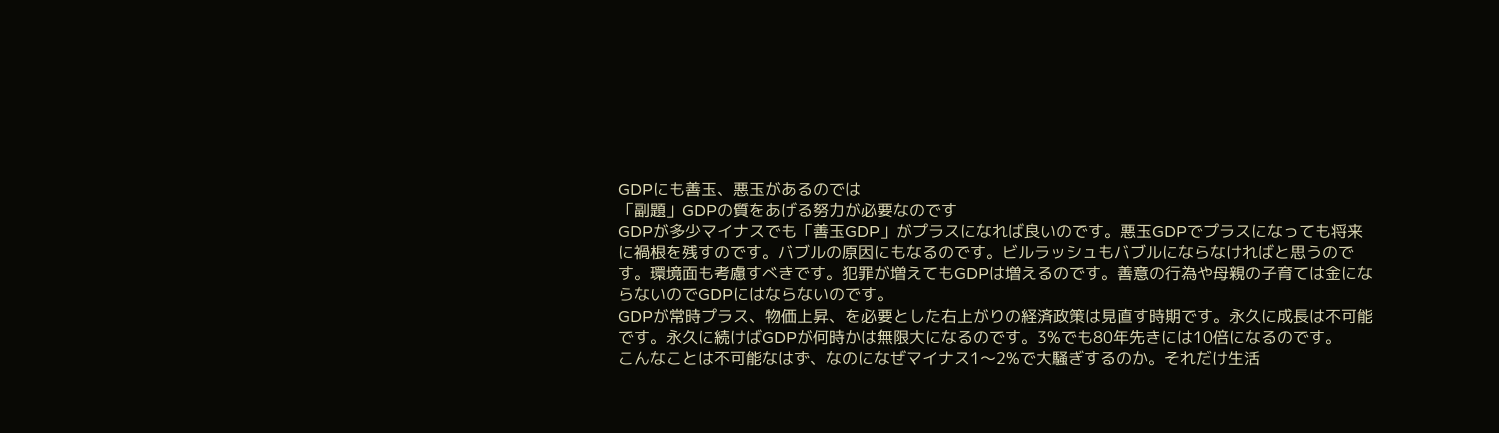GDPにも善玉、悪玉があるのでは
「副題」GDPの質をあげる努力が必要なのです
GDPが多少マイナスでも「善玉GDP」がプラスになれば良いのです。悪玉GDPでプラスになっても将来に禍根を残すのです。バブルの原因にもなるのです。ビルラッシュもバブルにならなければと思うのです。環境面も考慮すべきです。犯罪が増えてもGDPは増えるのです。善意の行為や母親の子育ては金にならないのでGDPにはならないのです。
GDPが常時プラス、物価上昇、を必要とした右上がりの経済政策は見直す時期です。永久に成長は不可能です。永久に続けばGDPが何時かは無限大になるのです。3%でも80年先きには10倍になるのです。
こんなことは不可能なはず、なのになぜマイナス1〜2%で大騒ぎするのか。それだけ生活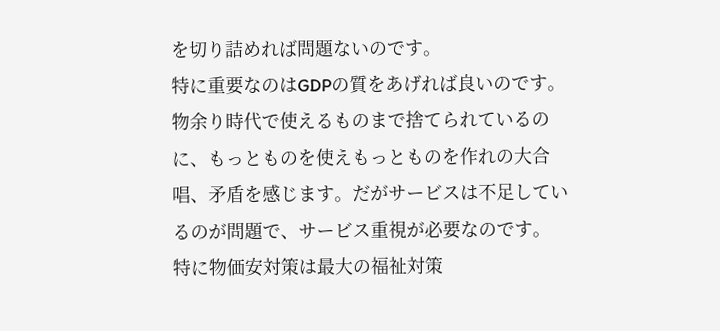を切り詰めれば問題ないのです。
特に重要なのはGDPの質をあげれば良いのです。物余り時代で使えるものまで捨てられているのに、もっとものを使えもっとものを作れの大合唱、矛盾を感じます。だがサービスは不足しているのが問題で、サービス重視が必要なのです。
特に物価安対策は最大の福祉対策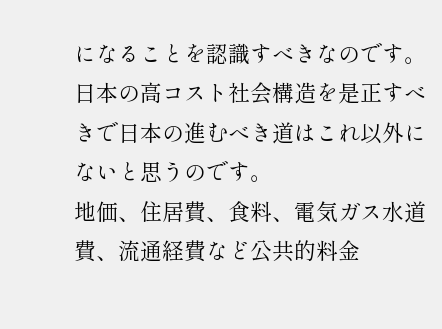になることを認識すべきなのです。日本の高コスト社会構造を是正すべきで日本の進むべき道はこれ以外にないと思うのです。
地価、住居費、食料、電気ガス水道費、流通経費など公共的料金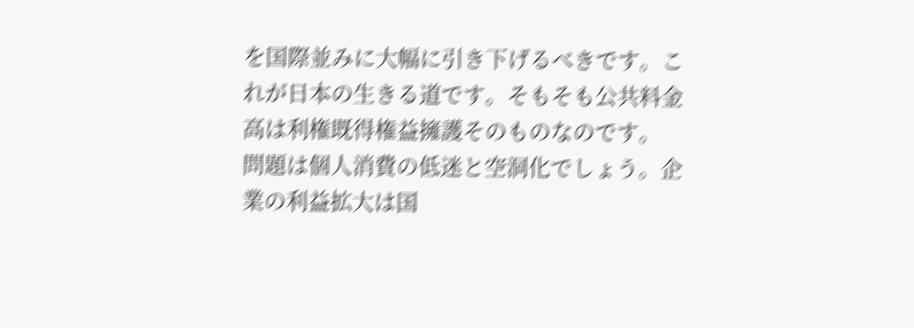を国際並みに大幅に引き下げるべきです。これが日本の生きる道です。そもそも公共料金高は利権既得権益擁護そのものなのです。
問題は個人消費の低迷と空洞化でしょう。企業の利益拡大は国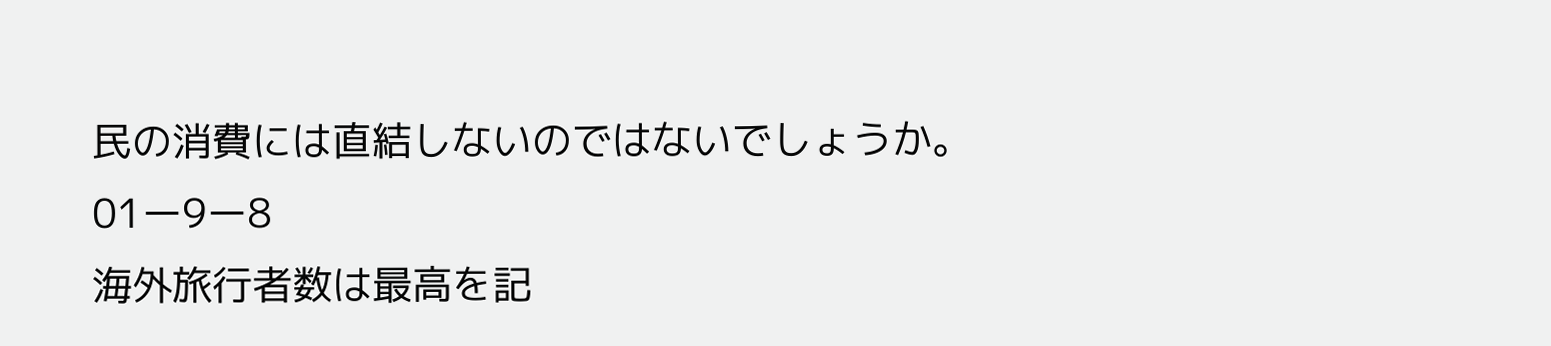民の消費には直結しないのではないでしょうか。01ー9ー8
海外旅行者数は最高を記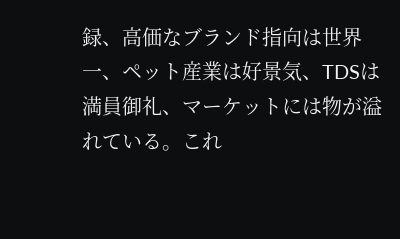録、高価なブランド指向は世界一、ペット産業は好景気、TDSは満員御礼、マーケットには物が溢れている。これ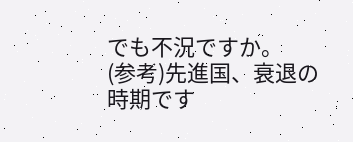でも不況ですか。
(参考)先進国、衰退の時期です